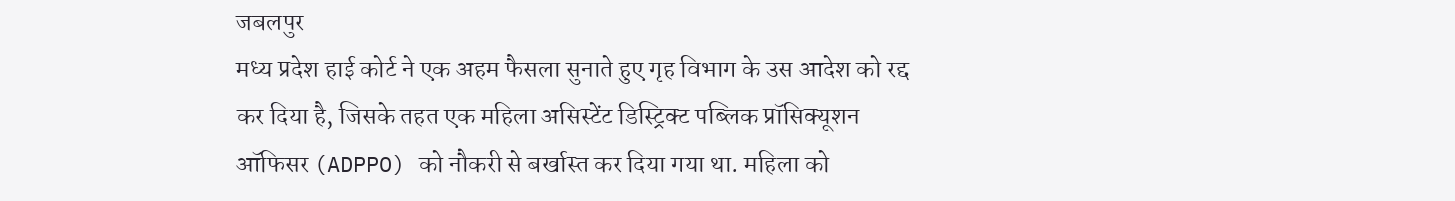जबलपुर
मध्य प्रदेश हाई कोर्ट ने एक अहम फैसला सुनाते हुए गृह विभाग के उस आदेश को रद्द कर दिया है, जिसके तहत एक महिला असिस्टेंट डिस्ट्रिक्ट पब्लिक प्रॉसिक्यूशन ऑफिसर (ADPPO) को नौकरी से बर्खास्त कर दिया गया था. महिला को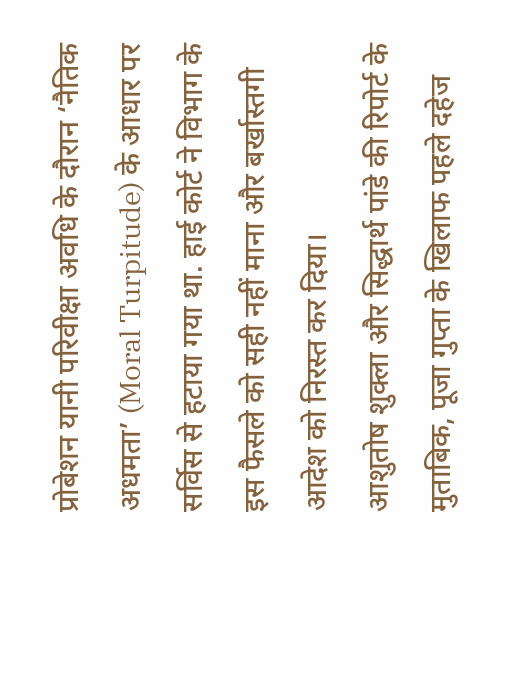प्रोबेशन यानी परिवीक्षा अवधि के दौरान ‘नैतिक अधमता’ (Moral Turpitude) के आधार पर सर्विस से हटाया गया था. हाई कोर्ट ने विभाग के इस फैसले को सही नहीं माना और बर्खास्तगी आदेश को निरस्त कर दिया।
आशुतोष शुक्ला और सिद्धार्थ पांडे की रिपोर्ट के मुताबिक, पूजा गुप्ता के खिलाफ पहले दहेज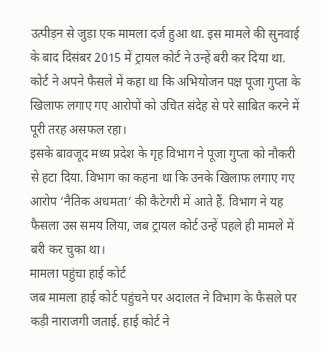उत्पीड़न से जुड़ा एक मामला दर्ज हुआ था. इस मामले की सुनवाई के बाद दिसंबर 2015 में ट्रायल कोर्ट ने उन्हें बरी कर दिया था. कोर्ट ने अपने फैसले में कहा था कि अभियोजन पक्ष पूजा गुप्ता के खिलाफ लगाए गए आरोपों को उचित संदेह से परे साबित करने में पूरी तरह असफल रहा।
इसके बावजूद मध्य प्रदेश के गृह विभाग ने पूजा गुप्ता को नौकरी से हटा दिया. विभाग का कहना था कि उनके खिलाफ लगाए गए आरोप ‘नैतिक अधमता’ की कैटेगरी में आते हैं. विभाग ने यह फैसला उस समय लिया, जब ट्रायल कोर्ट उन्हें पहले ही मामले में बरी कर चुका था।
मामला पहुंचा हाई कोर्ट
जब मामला हाई कोर्ट पहुंचने पर अदालत ने विभाग के फैसले पर कड़ी नाराजगी जताई. हाई कोर्ट ने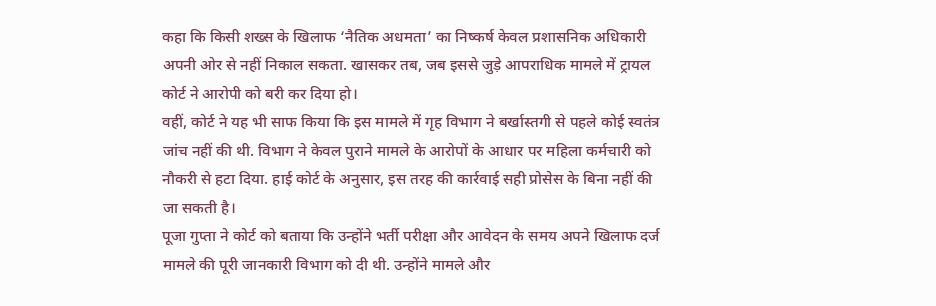कहा कि किसी शख्स के खिलाफ ‘नैतिक अधमता’ का निष्कर्ष केवल प्रशासनिक अधिकारी अपनी ओर से नहीं निकाल सकता. खासकर तब, जब इससे जुड़े आपराधिक मामले में ट्रायल कोर्ट ने आरोपी को बरी कर दिया हो।
वहीं, कोर्ट ने यह भी साफ किया कि इस मामले में गृह विभाग ने बर्खास्तगी से पहले कोई स्वतंत्र जांच नहीं की थी. विभाग ने केवल पुराने मामले के आरोपों के आधार पर महिला कर्मचारी को नौकरी से हटा दिया. हाई कोर्ट के अनुसार, इस तरह की कार्रवाई सही प्रोसेस के बिना नहीं की जा सकती है।
पूजा गुप्ता ने कोर्ट को बताया कि उन्होंने भर्ती परीक्षा और आवेदन के समय अपने खिलाफ दर्ज मामले की पूरी जानकारी विभाग को दी थी. उन्होंने मामले और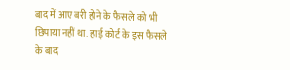बाद में आए बरी होने के फैसले को भी छिपाया नहीं था. हाई कोर्ट के इस फैसले के बाद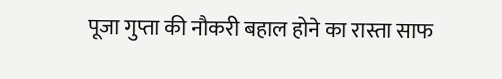पूजा गुप्ता की नौकरी बहाल होने का रास्ता साफ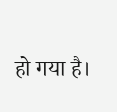हो गया है।